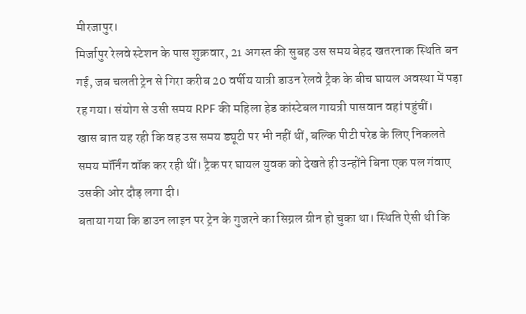मीरजापुर।
मिर्जापुर रेलवे स्टेशन के पास शुक्रवार, 21 अगस्त की सुबह उस समय बेहद खतरनाक स्थिति बन गई, जब चलती ट्रेन से गिरा करीब 20 वर्षीय यात्री डाउन रेलवे ट्रैक के बीच घायल अवस्था में पड़ा रह गया। संयोग से उसी समय RPF की महिला हेड कांस्टेबल गायत्री पासवान वहां पहुंचीं।
खास बात यह रही कि वह उस समय ड्यूटी पर भी नहीं थीं, बल्कि पीटी परेड के लिए निकलते समय मॉर्निंग वॉक कर रही थीं। ट्रैक पर घायल युवक को देखते ही उन्होंने बिना एक पल गंवाए उसकी ओर दौड़ लगा दी।
बताया गया कि डाउन लाइन पर ट्रेन के गुजरने का सिग्नल ग्रीन हो चुका था। स्थिति ऐसी थी कि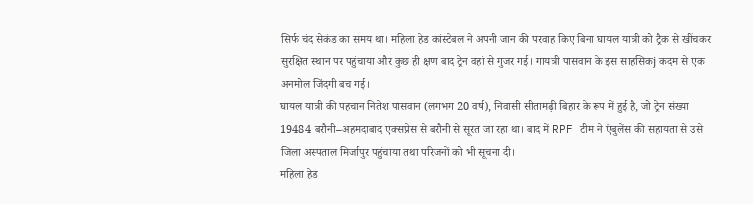सिर्फ चंद सेकंड का समय था। महिला हेड कांस्टेबल ने अपनी जान की परवाह किए बिना घायल यात्री को ट्रैक से खींचकर सुरक्षित स्थान पर पहुंचाया और कुछ ही क्षण बाद ट्रेन वहां से गुजर गई। गायत्री पासवान के इस साहसिकj कदम से एक अनमोल जिंदगी बच गई।
घायल यात्री की पहचान नितेश पासवान (लगभग 20 वर्ष), निवासी सीतामढ़ी बिहार के रूप में हुई है, जो ट्रेन संख्या 19484 बरौनी–अहमदाबाद एक्सप्रेस से बरौनी से सूरत जा रहा था। बाद में RPF टीम ने एंबुलेंस की सहायता से उसे जिला अस्पताल मिर्जापुर पहुंचाया तथा परिजनों को भी सूचना दी।
महिला हेड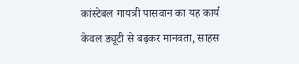कांस्टेबल गायत्री पासवान का यह कार्य केवल ड्यूटी से बढ़कर मानवता, साहस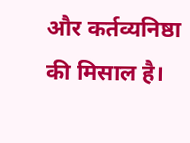और कर्तव्यनिष्ठा की मिसाल है।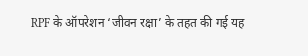RPF के ऑपरेशन ‘जीवन रक्षा’ के तहत की गई यह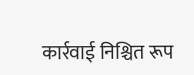कार्रवाई निश्चित रूप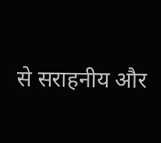से सराहनीय और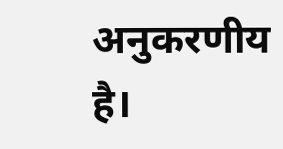अनुकरणीय है।